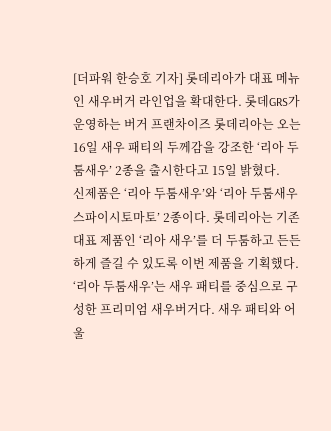[더파워 한승호 기자] 롯데리아가 대표 메뉴인 새우버거 라인업을 확대한다. 롯데GRS가 운영하는 버거 프랜차이즈 롯데리아는 오는 16일 새우 패티의 두께감을 강조한 ‘리아 두툼새우’ 2종을 출시한다고 15일 밝혔다.
신제품은 ‘리아 두툼새우’와 ‘리아 두툼새우 스파이시토마토’ 2종이다. 롯데리아는 기존 대표 제품인 ‘리아 새우’를 더 두툼하고 든든하게 즐길 수 있도록 이번 제품을 기획했다.
‘리아 두툼새우’는 새우 패티를 중심으로 구성한 프리미엄 새우버거다. 새우 패티와 어울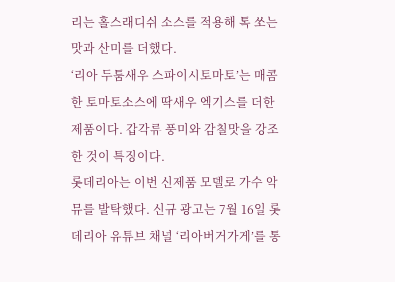리는 홀스래디쉬 소스를 적용해 톡 쏘는 맛과 산미를 더했다.
‘리아 두툼새우 스파이시토마토’는 매콤한 토마토소스에 딱새우 엑기스를 더한 제품이다. 갑각류 풍미와 감칠맛을 강조한 것이 특징이다.
롯데리아는 이번 신제품 모델로 가수 악뮤를 발탁했다. 신규 광고는 7월 16일 롯데리아 유튜브 채널 ‘리아버거가게’를 통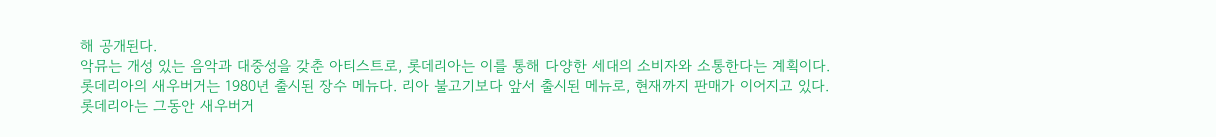해 공개된다.
악뮤는 개성 있는 음악과 대중성을 갖춘 아티스트로, 롯데리아는 이를 통해 다양한 세대의 소비자와 소통한다는 계획이다.
롯데리아의 새우버거는 1980년 출시된 장수 메뉴다. 리아 불고기보다 앞서 출시된 메뉴로, 현재까지 판매가 이어지고 있다.
롯데리아는 그동안 새우버거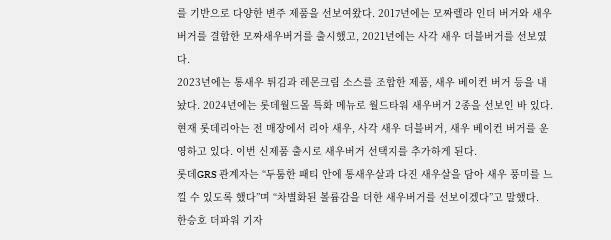를 기반으로 다양한 변주 제품을 선보여왔다. 2017년에는 모짜렐라 인더 버거와 새우버거를 결합한 모짜새우버거를 출시했고, 2021년에는 사각 새우 더블버거를 선보였다.
2023년에는 통새우 튀김과 레몬크림 소스를 조합한 제품, 새우 베이컨 버거 등을 내놨다. 2024년에는 롯데월드몰 특화 메뉴로 월드타워 새우버거 2종을 선보인 바 있다.
현재 롯데리아는 전 매장에서 리아 새우, 사각 새우 더블버거, 새우 베이컨 버거를 운영하고 있다. 이번 신제품 출시로 새우버거 선택지를 추가하게 된다.
롯데GRS 관계자는 “두툼한 패티 안에 통새우살과 다진 새우살을 담아 새우 풍미를 느낄 수 있도록 했다”며 “차별화된 볼륨감을 더한 새우버거를 선보이겠다”고 말했다.
한승호 더파워 기자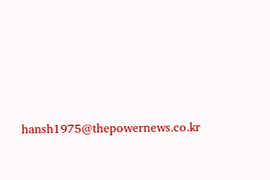hansh1975@thepowernews.co.kr